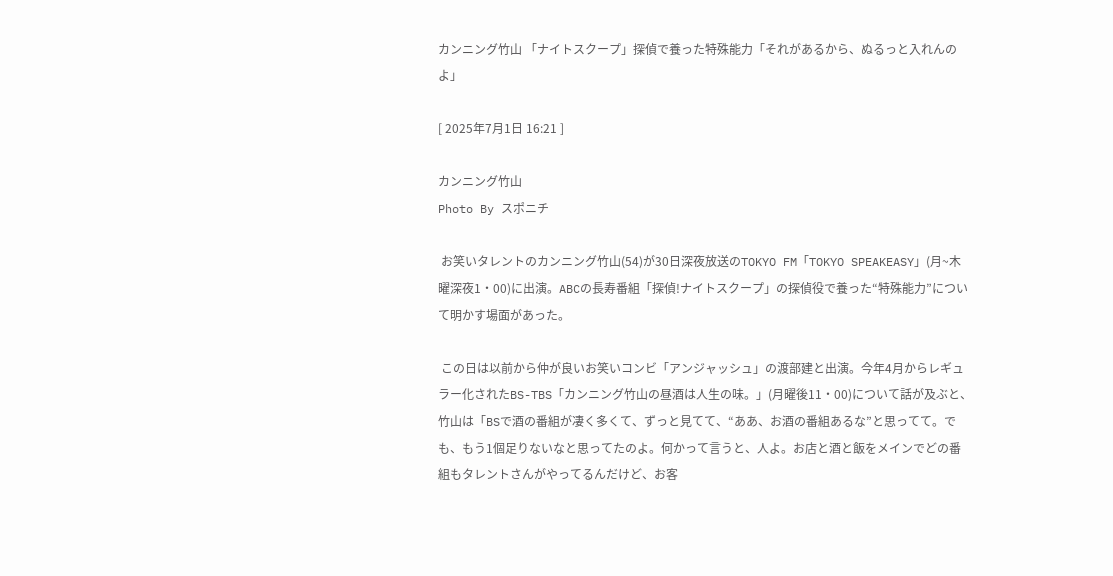カンニング竹山 「ナイトスクープ」探偵で養った特殊能力「それがあるから、ぬるっと入れんのよ」

[ 2025年7月1日 16:21 ]

カンニング竹山
Photo By スポニチ

 お笑いタレントのカンニング竹山(54)が30日深夜放送のTOKYO FM「TOKYO SPEAKEASY」(月~木曜深夜1・00)に出演。ABCの長寿番組「探偵!ナイトスクープ」の探偵役で養った“特殊能力”について明かす場面があった。

 この日は以前から仲が良いお笑いコンビ「アンジャッシュ」の渡部建と出演。今年4月からレギュラー化されたBS-TBS「カンニング竹山の昼酒は人生の味。」(月曜後11・00)について話が及ぶと、竹山は「BSで酒の番組が凄く多くて、ずっと見てて、“ああ、お酒の番組あるな”と思ってて。でも、もう1個足りないなと思ってたのよ。何かって言うと、人よ。お店と酒と飯をメインでどの番組もタレントさんがやってるんだけど、お客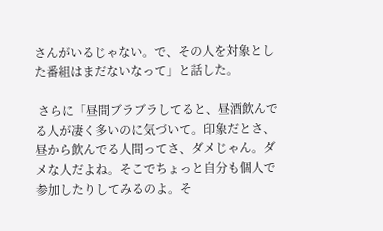さんがいるじゃない。で、その人を対象とした番組はまだないなって」と話した。

 さらに「昼間ブラブラしてると、昼酒飲んでる人が凄く多いのに気づいて。印象だとさ、昼から飲んでる人間ってさ、ダメじゃん。ダメな人だよね。そこでちょっと自分も個人で参加したりしてみるのよ。そ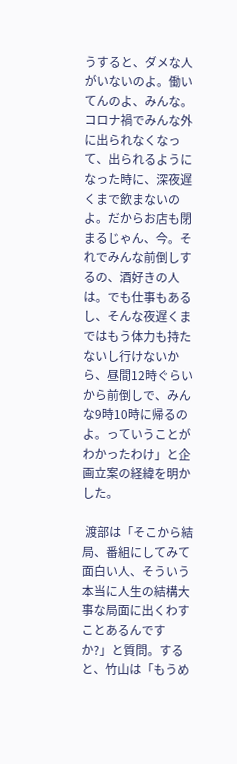うすると、ダメな人がいないのよ。働いてんのよ、みんな。コロナ禍でみんな外に出られなくなって、出られるようになった時に、深夜遅くまで飲まないのよ。だからお店も閉まるじゃん、今。それでみんな前倒しするの、酒好きの人は。でも仕事もあるし、そんな夜遅くまではもう体力も持たないし行けないから、昼間12時ぐらいから前倒しで、みんな9時10時に帰るのよ。っていうことがわかったわけ」と企画立案の経緯を明かした。

 渡部は「そこから結局、番組にしてみて面白い人、そういう本当に人生の結構大事な局面に出くわすことあるんですか?」と質問。すると、竹山は「もうめ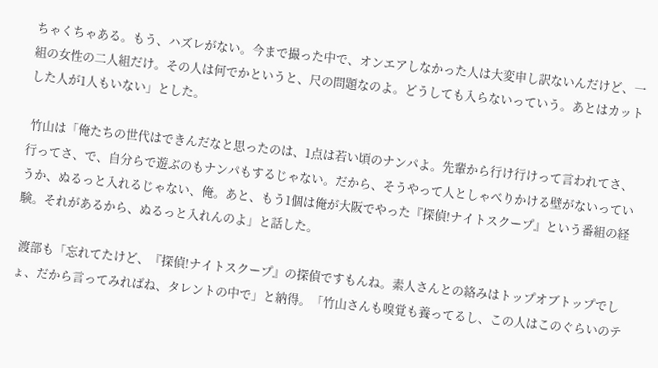ちゃくちゃある。もう、ハズレがない。今まで撮った中で、オンエアしなかった人は大変申し訳ないんだけど、一組の女性の二人組だけ。その人は何でかというと、尺の問題なのよ。どうしても入らないっていう。あとはカットした人が1人もいない」とした。

 竹山は「俺たちの世代はできんだなと思ったのは、1点は若い頃のナンパよ。先輩から行け行けって言われてさ、行ってさ、で、自分らで遊ぶのもナンパもするじゃない。だから、そうやって人としゃべりかける壁がないっていうか、ぬるっと入れるじゃない、俺。あと、もう1個は俺が大阪でやった『探偵!ナイトスクープ』という番組の経験。それがあるから、ぬるっと入れんのよ」と話した。

 渡部も「忘れてたけど、『探偵!ナイトスクープ』の探偵ですもんね。素人さんとの絡みはトップオブトップでしょ、だから言ってみればね、タレントの中で」と納得。「竹山さんも嗅覚も養ってるし、この人はこのぐらいのテ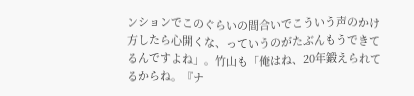ンションでこのぐらいの間合いでこういう声のかけ方したら心開くな、っていうのがたぶんもうできてるんですよね」。竹山も「俺はね、20年鍛えられてるからね。『ナ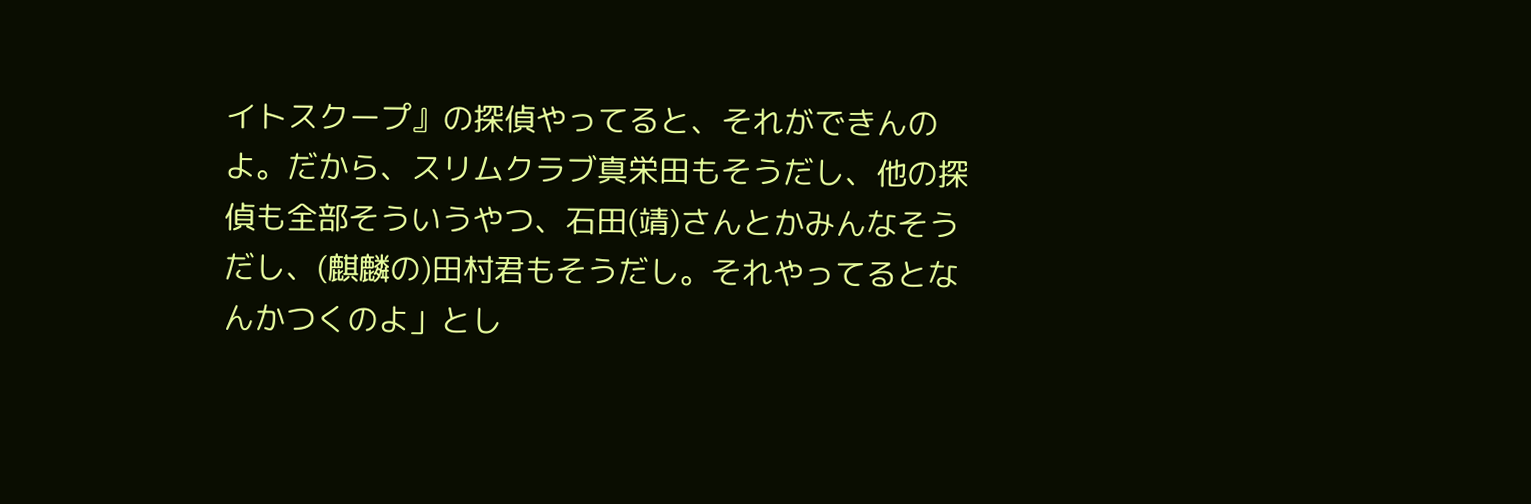イトスクープ』の探偵やってると、それができんのよ。だから、スリムクラブ真栄田もそうだし、他の探偵も全部そういうやつ、石田(靖)さんとかみんなそうだし、(麒麟の)田村君もそうだし。それやってるとなんかつくのよ」とし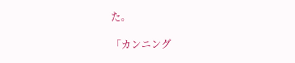た。

「カンニング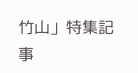竹山」特集記事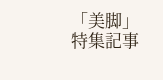「美脚」特集記事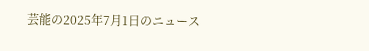芸能の2025年7月1日のニュース